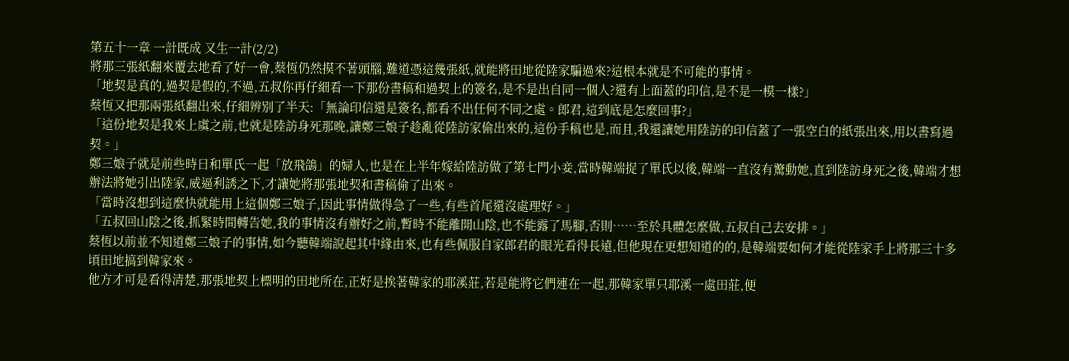第五十一章 一計既成 又生一計(2/2)
將那三張紙翻來覆去地看了好一會,蔡恆仍然摸不著頭腦,難道憑這幾張紙,就能將田地從陸家騙過來?這根本就是不可能的事情。
「地契是真的,過契是假的,不過,五叔你再仔細看一下那份書稿和過契上的簽名,是不是出自同一個人?還有上面蓋的印信,是不是一模一樣?」
蔡恆又把那兩張紙翻出來,仔細辨別了半天:「無論印信還是簽名,都看不出任何不同之處。郎君,這到底是怎麼回事?」
「這份地契是我來上虞之前,也就是陸訪身死那晚,讓鄭三娘子趁亂從陸訪家偷出來的,這份手稿也是,而且,我還讓她用陸訪的印信蓋了一張空白的紙張出來,用以書寫過契。」
鄭三娘子就是前些時日和單氏一起「放飛鴿」的婦人,也是在上半年嫁給陸訪做了第七門小妾,當時韓端捉了單氏以後,韓端一直沒有驚動她,直到陸訪身死之後,韓端才想辦法將她引出陸家,威逼利誘之下,才讓她將那張地契和書稿偷了出來。
「當時沒想到這麼快就能用上這個鄭三娘子,因此事情做得急了一些,有些首尾還沒處理好。」
「五叔回山陰之後,抓緊時間轉告她,我的事情沒有辦好之前,暫時不能離開山陰,也不能露了馬腳,否則……至於具體怎麼做,五叔自己去安排。」
蔡恆以前並不知道鄭三娘子的事情,如今聽韓端說起其中緣由來,也有些佩服自家郎君的眼光看得長遠,但他現在更想知道的的,是韓端要如何才能從陸家手上將那三十多頃田地搞到韓家來。
他方才可是看得清楚,那張地契上標明的田地所在,正好是挨著韓家的耶溪莊,若是能將它們連在一起,那韓家單只耶溪一處田莊,便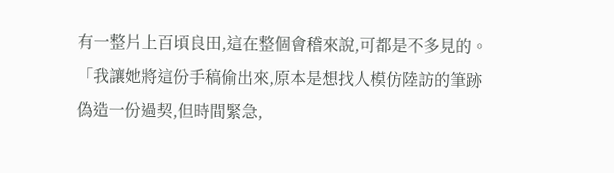有一整片上百頃良田,這在整個會稽來說,可都是不多見的。
「我讓她將這份手稿偷出來,原本是想找人模仿陸訪的筆跡偽造一份過契,但時間緊急,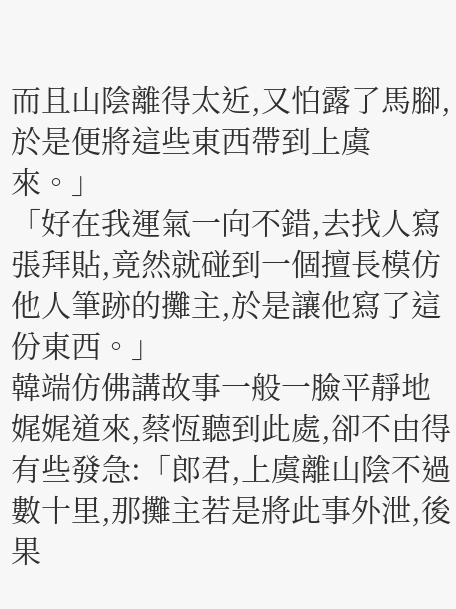而且山陰離得太近,又怕露了馬腳,於是便將這些東西帶到上虞來。」
「好在我運氣一向不錯,去找人寫張拜貼,竟然就碰到一個擅長模仿他人筆跡的攤主,於是讓他寫了這份東西。」
韓端仿佛講故事一般一臉平靜地娓娓道來,蔡恆聽到此處,卻不由得有些發急:「郎君,上虞離山陰不過數十里,那攤主若是將此事外泄,後果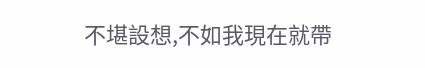不堪設想,不如我現在就帶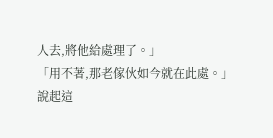人去,將他給處理了。」
「用不著,那老傢伙如今就在此處。」
說起這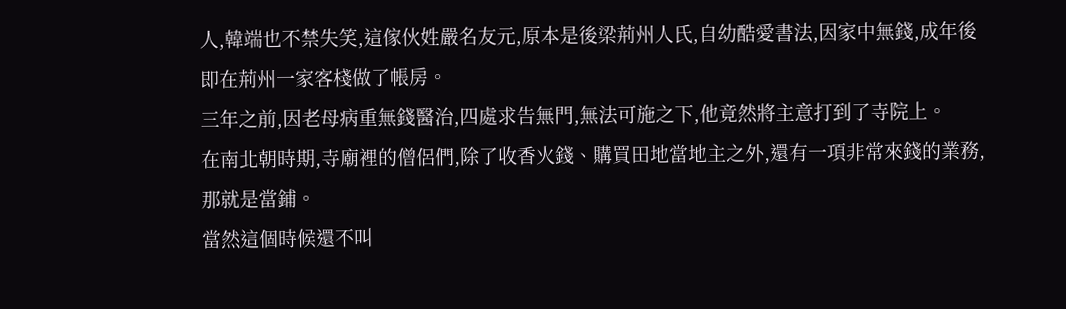人,韓端也不禁失笑,這傢伙姓嚴名友元,原本是後梁荊州人氏,自幼酷愛書法,因家中無錢,成年後即在荊州一家客棧做了帳房。
三年之前,因老母病重無錢醫治,四處求告無門,無法可施之下,他竟然將主意打到了寺院上。
在南北朝時期,寺廟裡的僧侶們,除了收香火錢、購買田地當地主之外,還有一項非常來錢的業務,那就是當鋪。
當然這個時候還不叫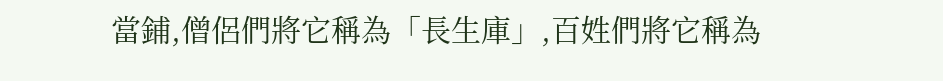當鋪,僧侶們將它稱為「長生庫」,百姓們將它稱為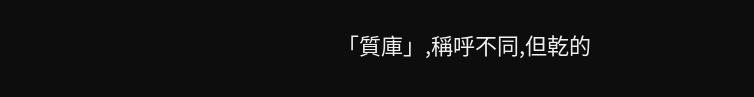「質庫」,稱呼不同,但乾的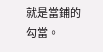就是當鋪的勾當。